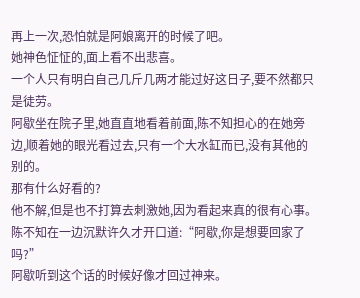再上一次,恐怕就是阿娘离开的时候了吧。
她神色怔怔的,面上看不出悲喜。
一个人只有明白自己几斤几两才能过好这日子,要不然都只是徒劳。
阿歇坐在院子里,她直直地看着前面,陈不知担心的在她旁边,顺着她的眼光看过去,只有一个大水缸而已,没有其他的别的。
那有什么好看的?
他不解,但是也不打算去刺激她,因为看起来真的很有心事。
陈不知在一边沉默许久才开口道:“阿歇,你是想要回家了吗?”
阿歇听到这个话的时候好像才回过神来。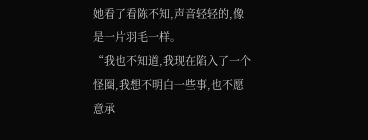她看了看陈不知,声音轻轻的,像是一片羽毛一样。
“我也不知道,我现在陷入了一个怪圈,我想不明白一些事,也不愿意承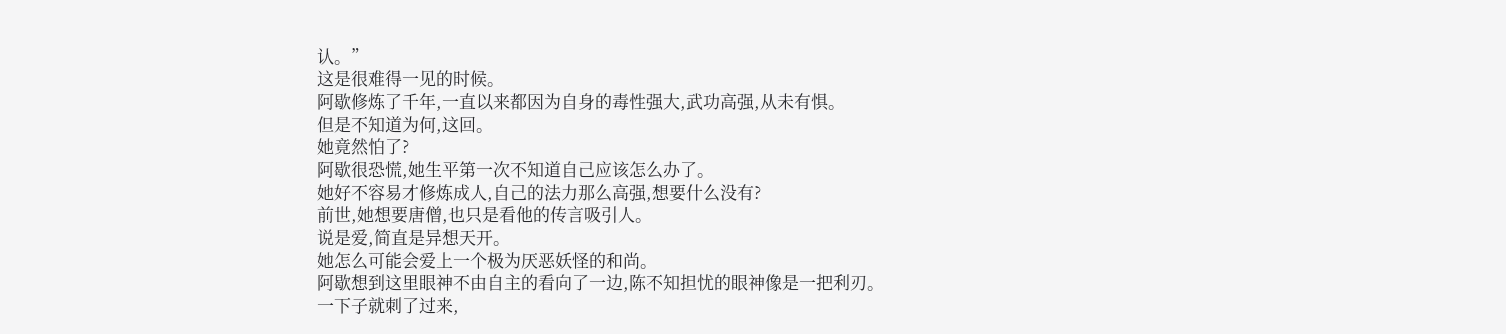认。”
这是很难得一见的时候。
阿歇修炼了千年,一直以来都因为自身的毒性强大,武功高强,从未有惧。
但是不知道为何,这回。
她竟然怕了?
阿歇很恐慌,她生平第一次不知道自己应该怎么办了。
她好不容易才修炼成人,自己的法力那么高强,想要什么没有?
前世,她想要唐僧,也只是看他的传言吸引人。
说是爱,简直是异想天开。
她怎么可能会爱上一个极为厌恶妖怪的和尚。
阿歇想到这里眼神不由自主的看向了一边,陈不知担忧的眼神像是一把利刃。
一下子就刺了过来,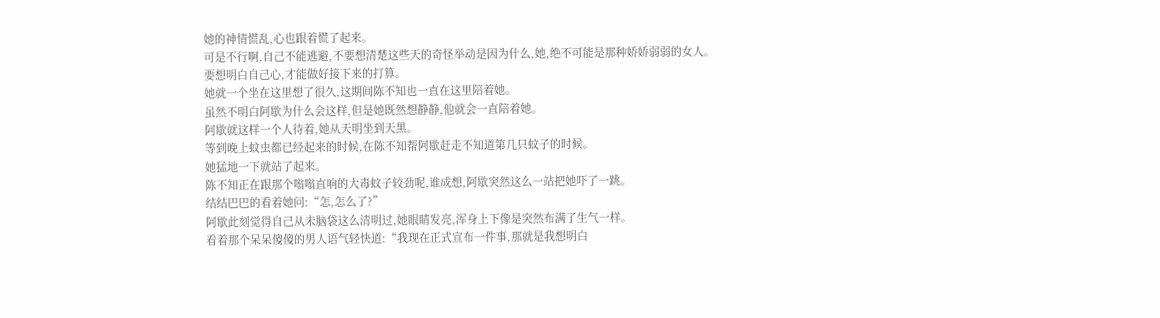她的神情慌乱,心也跟着慌了起来。
可是不行啊,自己不能逃避,不要想清楚这些天的奇怪举动是因为什么,她,绝不可能是那种娇娇弱弱的女人。
要想明白自己心,才能做好接下来的打算。
她就一个坐在这里想了很久,这期间陈不知也一直在这里陪着她。
虽然不明白阿歇为什么会这样,但是她既然想静静,他就会一直陪着她。
阿歇就这样一个人待着,她从天明坐到天黑。
等到晚上蚊虫都已经起来的时候,在陈不知帮阿歇赶走不知道第几只蚊子的时候。
她猛地一下就站了起来。
陈不知正在跟那个嗡嗡直响的大毒蚊子较劲呢,谁成想,阿歇突然这么一站把她吓了一跳。
结结巴巴的看着她问:“怎,怎么了?”
阿歇此刻觉得自己从未脑袋这么清明过,她眼睛发亮,浑身上下像是突然布满了生气一样。
看着那个呆呆傻傻的男人语气轻快道:“我现在正式宣布一件事,那就是我想明白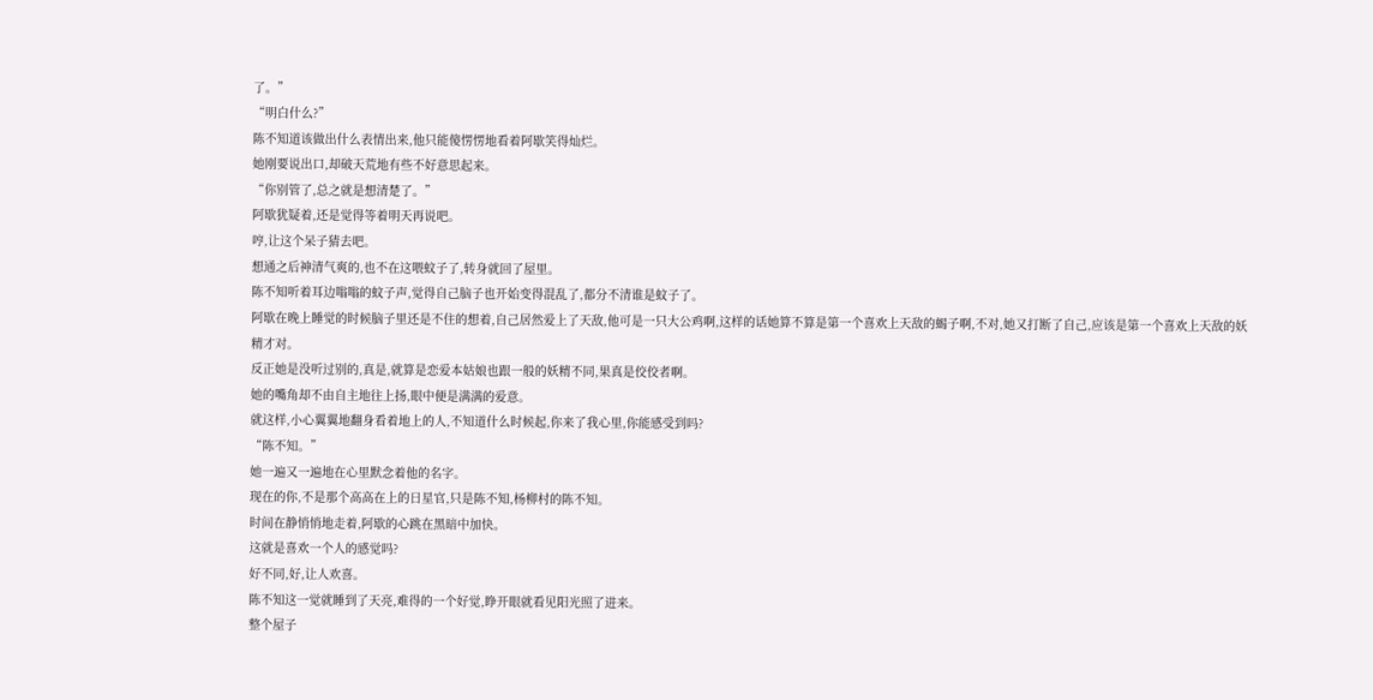了。”
“明白什么?”
陈不知道该做出什么表情出来,他只能傻愣愣地看着阿歇笑得灿烂。
她刚要说出口,却破天荒地有些不好意思起来。
“你别管了,总之就是想清楚了。”
阿歇犹疑着,还是觉得等着明天再说吧。
哼,让这个呆子猜去吧。
想通之后神清气爽的,也不在这喂蚊子了,转身就回了屋里。
陈不知听着耳边嗡嗡的蚊子声,觉得自己脑子也开始变得混乱了,都分不清谁是蚊子了。
阿歇在晚上睡觉的时候脑子里还是不住的想着,自己居然爱上了天敌,他可是一只大公鸡啊,这样的话她算不算是第一个喜欢上天敌的蝎子啊,不对,她又打断了自己,应该是第一个喜欢上天敌的妖精才对。
反正她是没听过别的,真是,就算是恋爱本姑娘也跟一般的妖精不同,果真是佼佼者啊。
她的嘴角却不由自主地往上扬,眼中便是满满的爱意。
就这样,小心翼翼地翻身看着地上的人,不知道什么时候起,你来了我心里,你能感受到吗?
“陈不知。”
她一遍又一遍地在心里默念着他的名字。
现在的你,不是那个高高在上的日星官,只是陈不知,杨柳村的陈不知。
时间在静悄悄地走着,阿歇的心跳在黑暗中加快。
这就是喜欢一个人的感觉吗?
好不同,好,让人欢喜。
陈不知这一觉就睡到了天亮,难得的一个好觉,睁开眼就看见阳光照了进来。
整个屋子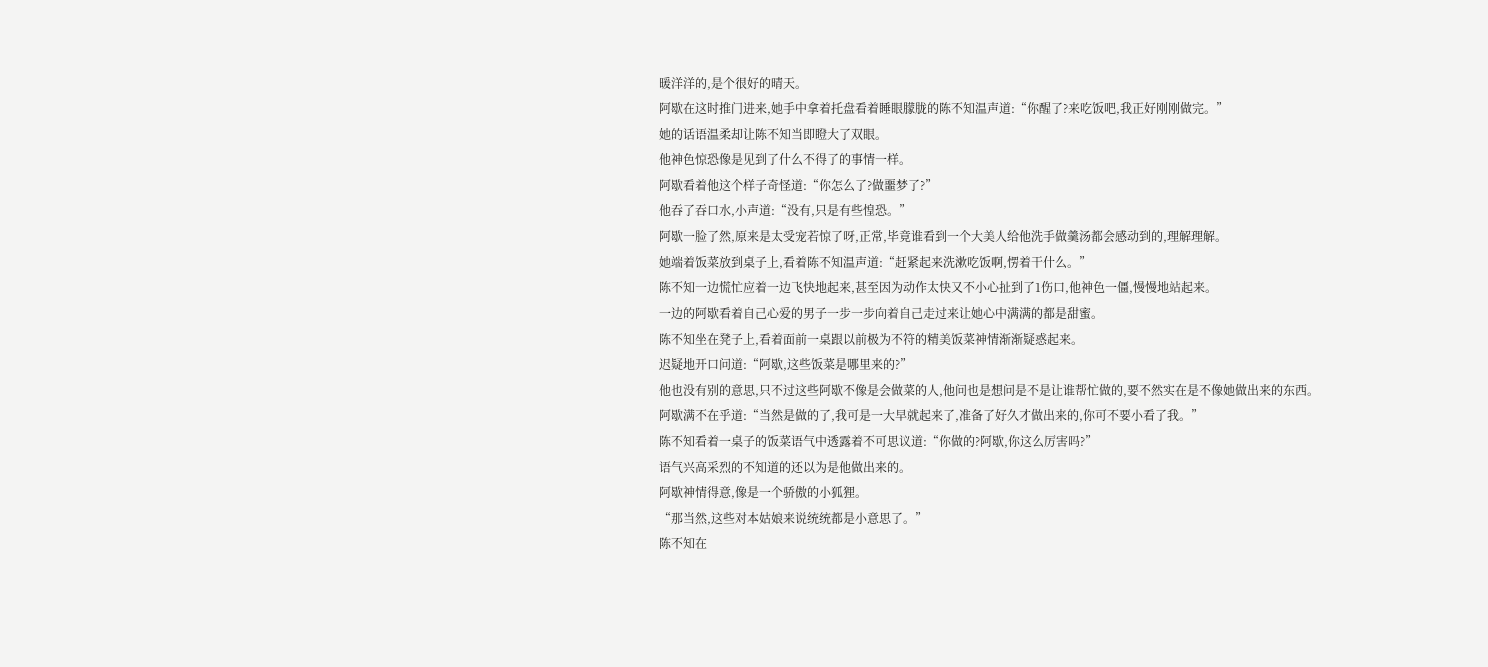暖洋洋的,是个很好的晴天。
阿歇在这时推门进来,她手中拿着托盘看着睡眼朦胧的陈不知温声道:“你醒了?来吃饭吧,我正好刚刚做完。”
她的话语温柔却让陈不知当即瞪大了双眼。
他神色惊恐像是见到了什么不得了的事情一样。
阿歇看着他这个样子奇怪道:“你怎么了?做噩梦了?”
他吞了吞口水,小声道:“没有,只是有些惶恐。”
阿歇一脸了然,原来是太受宠若惊了呀,正常,毕竟谁看到一个大美人给他洗手做羹汤都会感动到的,理解理解。
她端着饭菜放到桌子上,看着陈不知温声道:“赶紧起来洗漱吃饭啊,愣着干什么。”
陈不知一边慌忙应着一边飞快地起来,甚至因为动作太快又不小心扯到了1伤口,他神色一僵,慢慢地站起来。
一边的阿歇看着自己心爱的男子一步一步向着自己走过来让她心中满满的都是甜蜜。
陈不知坐在凳子上,看着面前一桌跟以前极为不符的精美饭菜神情渐渐疑惑起来。
迟疑地开口问道:“阿歇,这些饭菜是哪里来的?”
他也没有别的意思,只不过这些阿歇不像是会做菜的人,他问也是想问是不是让谁帮忙做的,要不然实在是不像她做出来的东西。
阿歇满不在乎道:“当然是做的了,我可是一大早就起来了,准备了好久才做出来的,你可不要小看了我。”
陈不知看着一桌子的饭菜语气中透露着不可思议道:“你做的?阿歇,你这么厉害吗?”
语气兴高采烈的不知道的还以为是他做出来的。
阿歇神情得意,像是一个骄傲的小狐狸。
“那当然,这些对本姑娘来说统统都是小意思了。”
陈不知在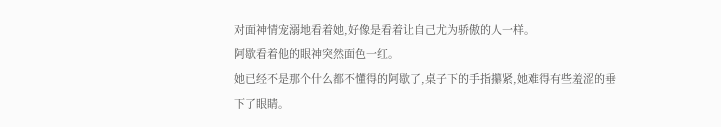对面神情宠溺地看着她,好像是看着让自己尤为骄傲的人一样。
阿歇看着他的眼神突然面色一红。
她已经不是那个什么都不懂得的阿歇了,桌子下的手指攥紧,她难得有些羞涩的垂下了眼睛。